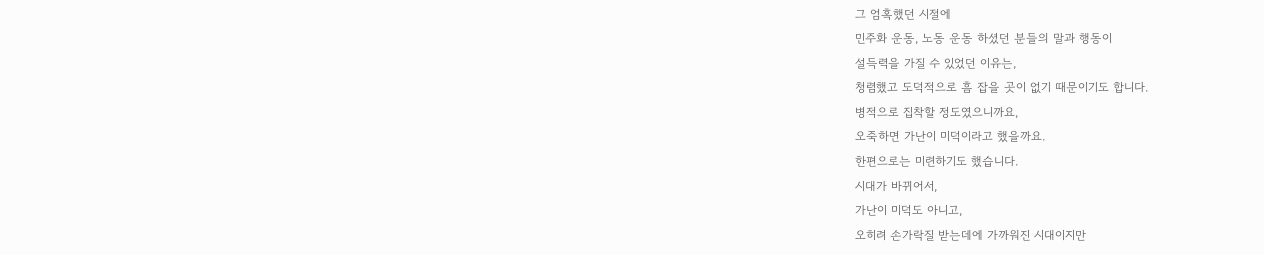그 엄혹했던 시절에
민주화 운동, 노동 운동 하셨던 분들의 말과 행동이
설득력을 가질 수 있었던 이유는,
청렴했고 도덕적으로 흠 잡을 곳이 없기 때문이기도 합니다.
병적으로 집착할 정도였으니까요,
오죽하면 가난이 미덕이라고 했을까요.
한편으로는 미련하기도 했습니다.
시대가 바뀌어서,
가난이 미덕도 아니고,
오히려 손가락질 받는데에 가까워진 시대이지만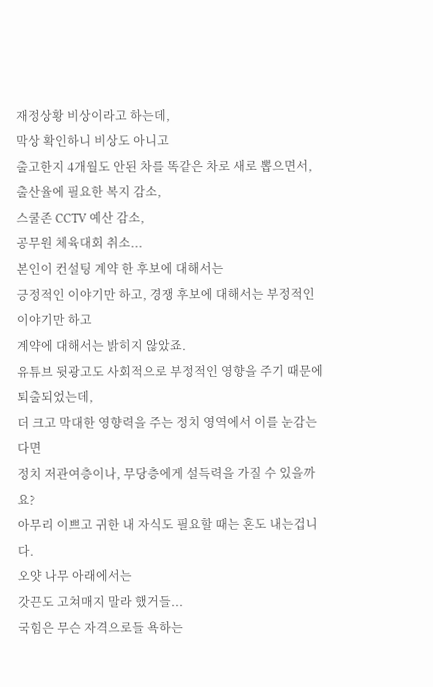재정상황 비상이라고 하는데,
막상 확인하니 비상도 아니고
출고한지 4개월도 안된 차를 똑같은 차로 새로 뽑으면서,
출산율에 필요한 복지 감소,
스쿨존 CCTV 예산 감소,
공무원 체육대회 취소...
본인이 컨설팅 계약 한 후보에 대해서는
긍정적인 이야기만 하고, 경쟁 후보에 대해서는 부정적인 이야기만 하고
계약에 대해서는 밝히지 않았죠.
유튜브 뒷광고도 사회적으로 부정적인 영향을 주기 때문에 퇴출되었는데,
더 크고 막대한 영향력을 주는 정치 영역에서 이를 눈감는다면
정치 저관여층이나, 무당층에게 설득력을 가질 수 있을까요?
아무리 이쁘고 귀한 내 자식도 필요할 때는 혼도 내는겁니다.
오얏 나무 아래에서는
갓끈도 고쳐매지 말라 했거들...
국힘은 무슨 자격으로들 욕하는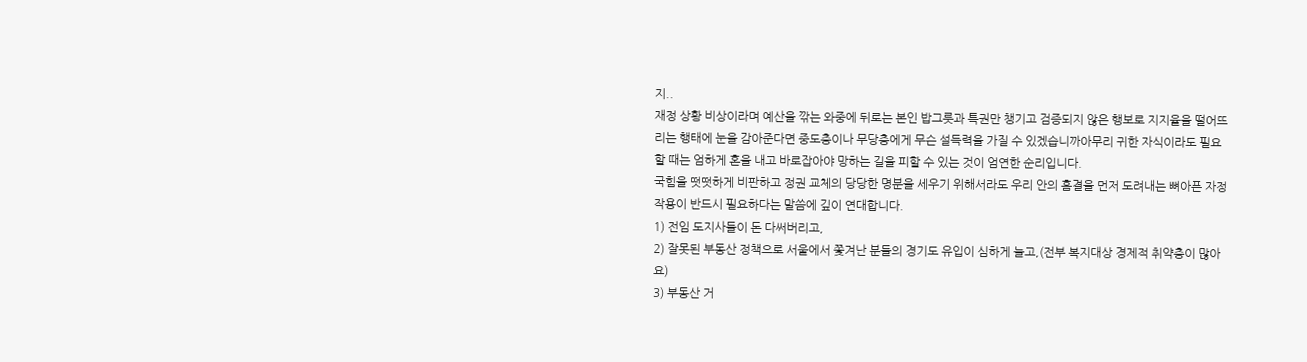지..
재정 상황 비상이라며 예산을 깎는 와중에 뒤로는 본인 밥그릇과 특권만 챙기고 검증되지 않은 행보로 지지율을 떨어뜨리는 행태에 눈을 감아준다면 중도층이나 무당층에게 무슨 설득력을 가질 수 있겠습니까아무리 귀한 자식이라도 필요할 때는 엄하게 혼을 내고 바로잡아야 망하는 길을 피할 수 있는 것이 엄연한 순리입니다.
국힘을 떳떳하게 비판하고 정권 교체의 당당한 명분을 세우기 위해서라도 우리 안의 흠결을 먼저 도려내는 뼈아픈 자정 작용이 반드시 필요하다는 말씀에 깊이 연대합니다.
1) 전임 도지사들이 돈 다써버리고,
2) 잘못된 부동산 정책으로 서울에서 쫓겨난 분들의 경기도 유입이 심하게 늘고,(전부 복지대상 경제적 취약층이 많아요)
3) 부동산 거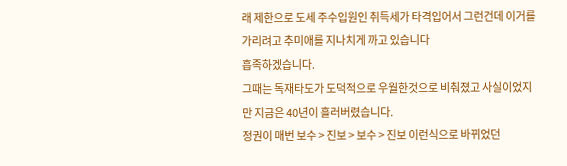래 제한으로 도세 주수입원인 취득세가 타격입어서 그런건데 이거를 가리려고 추미애를 지나치게 까고 있습니다
흡족하겠습니다.
그때는 독재타도가 도덕적으로 우월한것으로 비춰졌고 사실이었지만 지금은 40년이 흘러버렸습니다.
정권이 매번 보수 > 진보 > 보수 > 진보 이런식으로 바뀌었던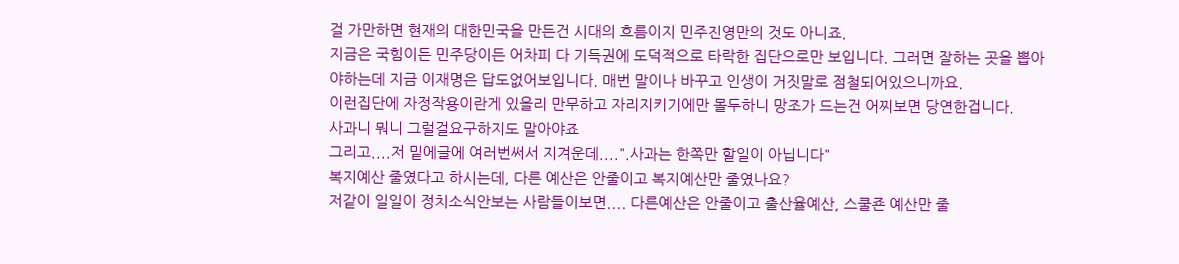걸 가만하면 현재의 대한민국을 만든건 시대의 흐름이지 민주진영만의 것도 아니죠.
지금은 국힘이든 민주당이든 어차피 다 기득권에 도덕적으로 타락한 집단으로만 보입니다. 그러면 잘하는 곳을 뽑아야하는데 지금 이재명은 답도없어보입니다. 매번 말이나 바꾸고 인생이 거짓말로 점철되어있으니까요.
이런집단에 자정작용이란게 있을리 만무하고 자리지키기에만 몰두하니 망조가 드는건 어찌보면 당연한겁니다.
사과니 뭐니 그럴걸요구하지도 말아야죠
그리고....저 밑에글에 여러번써서 지겨운데....".사과는 한쪽만 할일이 아닙니다"
복지예산 줄였다고 하시는데, 다른 예산은 안줄이고 복지예산만 줄였나요?
저같이 일일이 정치소식안보는 사람들이보면.... 다른예산은 안줄이고 출산율예산, 스쿨죤 예산만 줄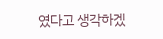였다고 생각하겠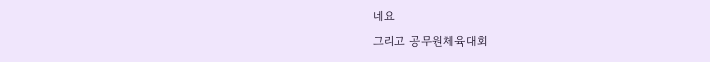네요
그리고 공무원체육대회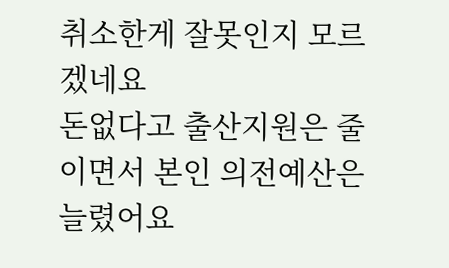취소한게 잘못인지 모르겠네요
돈없다고 출산지원은 줄이면서 본인 의전예산은 늘렸어요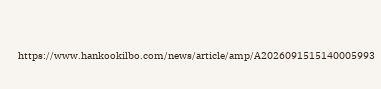https://www.hankookilbo.com/news/article/amp/A2026091515140005993